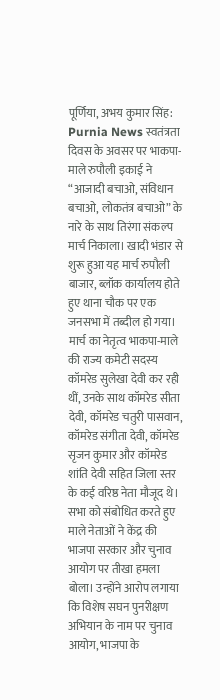पूर्णिया, अभय कुमार सिंह: Purnia News स्वतंत्रता दिवस के अवसर पर भाकपा-माले रुपौली इकाई ने “आजादी बचाओ, संविधान बचाओ, लोकतंत्र बचाओ” के नारे के साथ तिरंगा संकल्प मार्च निकाला। खादी भंडार से शुरू हुआ यह मार्च रुपौली बाजार, ब्लॉक कार्यालय होते हुए थाना चौक पर एक जनसभा में तब्दील हो गया। मार्च का नेतृत्व भाकपा-माले की राज्य कमेटी सदस्य कॉमरेड सुलेखा देवी कर रही थीं, उनके साथ कॉमरेड सीता देवी, कॉमरेड चतुरी पासवान, कॉमरेड संगीता देवी, कॉमरेड सृजन कुमार और कॉमरेड शांति देवी सहित जिला स्तर के कई वरिष्ठ नेता मौजूद थे।
सभा को संबोधित करते हुए माले नेताओं ने केंद्र की भाजपा सरकार और चुनाव आयोग पर तीखा हमला बोला। उन्होंने आरोप लगाया कि विशेष सघन पुनरीक्षण अभियान के नाम पर चुनाव आयोग, भाजपा के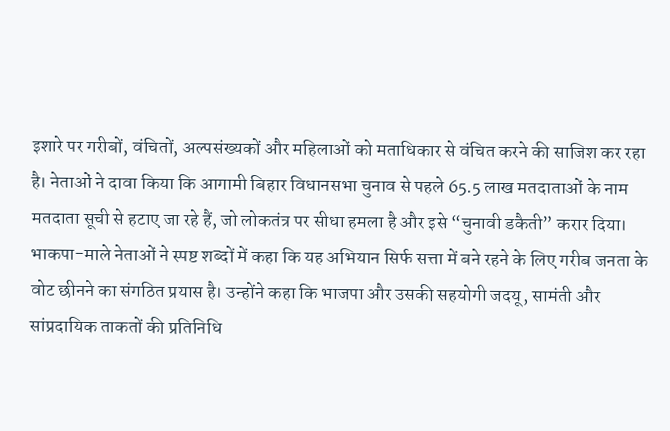इशारे पर गरीबों, वंचितों, अल्पसंख्यकों और महिलाओं को मताधिकार से वंचित करने की साजिश कर रहा है। नेताओं ने दावा किया कि आगामी बिहार विधानसभा चुनाव से पहले 65.5 लाख मतदाताओं के नाम मतदाता सूची से हटाए जा रहे हैं, जो लोकतंत्र पर सीधा हमला है और इसे “चुनावी डकैती” करार दिया।
भाकपा-माले नेताओं ने स्पष्ट शब्दों में कहा कि यह अभियान सिर्फ सत्ता में बने रहने के लिए गरीब जनता के वोट छीनने का संगठित प्रयास है। उन्होंने कहा कि भाजपा और उसकी सहयोगी जदयू, सामंती और सांप्रदायिक ताकतों की प्रतिनिधि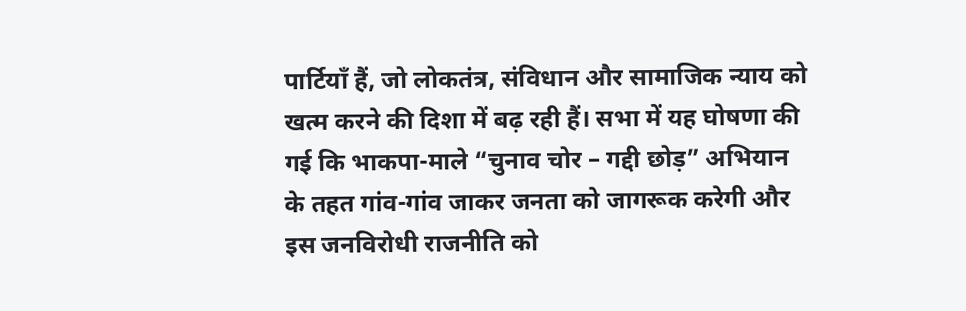पार्टियाँ हैं, जो लोकतंत्र, संविधान और सामाजिक न्याय को खत्म करने की दिशा में बढ़ रही हैं। सभा में यह घोषणा की गई कि भाकपा-माले “चुनाव चोर – गद्दी छोड़” अभियान के तहत गांव-गांव जाकर जनता को जागरूक करेगी और इस जनविरोधी राजनीति को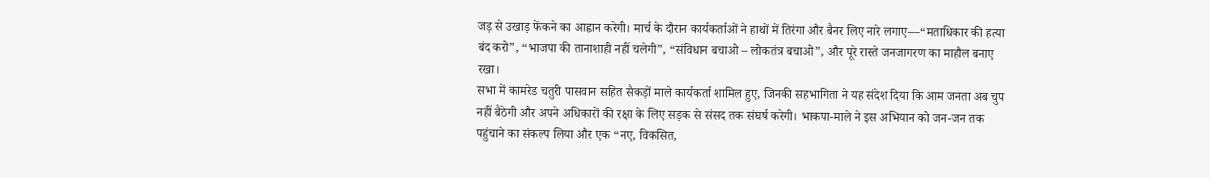जड़ से उखाड़ फेंकने का आह्वान करेगी। मार्च के दौरान कार्यकर्ताओं ने हाथों में तिरंगा और बैनर लिए नारे लगाए—“मताधिकार की हत्या बंद करो”, “भाजपा की तानाशाही नहीं चलेगी”, “संविधान बचाओ – लोकतंत्र बचाओ”, और पूरे रास्ते जनजागरण का माहौल बनाए रखा।
सभा में कामरेड चतुरी पासवान सहित सैकड़ों माले कार्यकर्ता शामिल हुए, जिनकी सहभागिता ने यह संदेश दिया कि आम जनता अब चुप नहीं बैठेगी और अपने अधिकारों की रक्षा के लिए सड़क से संसद तक संघर्ष करेगी। भाकपा-माले ने इस अभियान को जन-जन तक पहुंचाने का संकल्प लिया और एक “नए, विकसित,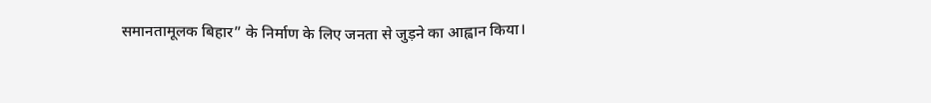समानतामूलक बिहार” के निर्माण के लिए जनता से जुड़ने का आह्वान किया।